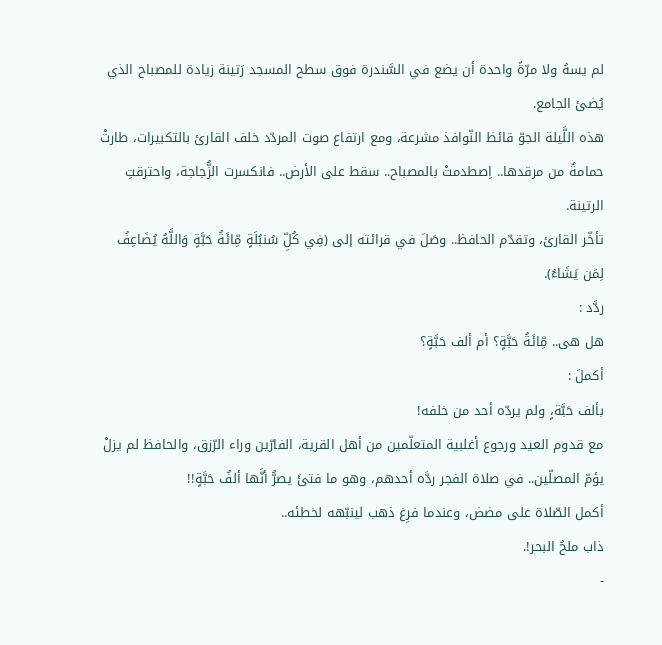لم يسهُ ولا مرّةً واحدة أن يضع في السَّندرة فوق سطح المسجد رَتينة زيادة للمصباح الذي يُضئ الجامع.
هذه اللَّيلة الجوّ قائظ النّوافذ مشرعة، ومع ارتفاع صوت المردّد خلف القارئ بالتكبيرات، طارتْ حمامةٌ من مرقدها.. اِصطدمتْ بالمصباح.. سقط على الأرض.. فانكسرت الزُّجاجة، واحترقتِ الرتينة.
تأخّر القارئ، وتقدّم الحافظ.. وصَلَ في قرائته إلى (فِي كُلِّ سُنبُلَةٍ مِّائَةُ حَبَّةٍ وَاللَّهُ يُضَاعِفُ لِمَن يَشَاءُ).
ردَّد :
هل هى.. مِّائَةُ حَبَّةٍ؟ أم ألف حَبَّةٍ؟
أكملَ :
بألف حَبَّة،ٍ ولم يردّه أحد من خلفه!
مع قدوم العيد ورجوع أغلبية المتعلّمين من أهل القرية، الفارّين وراء الرّزق، والحافظ لم يزلْ يؤمّ المصلّين.. في صلاة الفجر ردَّه أحدهم، وهو ما فتئَ يصرُّ أنَّها ألفُ حَبَّةٍ!!
أكمل الصّلاة على مضض، وعندما فرِغ ذهب لينبّهه لخطئه..
ذاب ملحُ البحر!.
-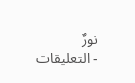نورٌ
- التعليقات